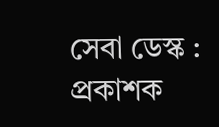সেবা ডেস্ক : প্রকাশক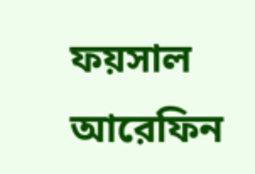ফয়সাল আরেফিন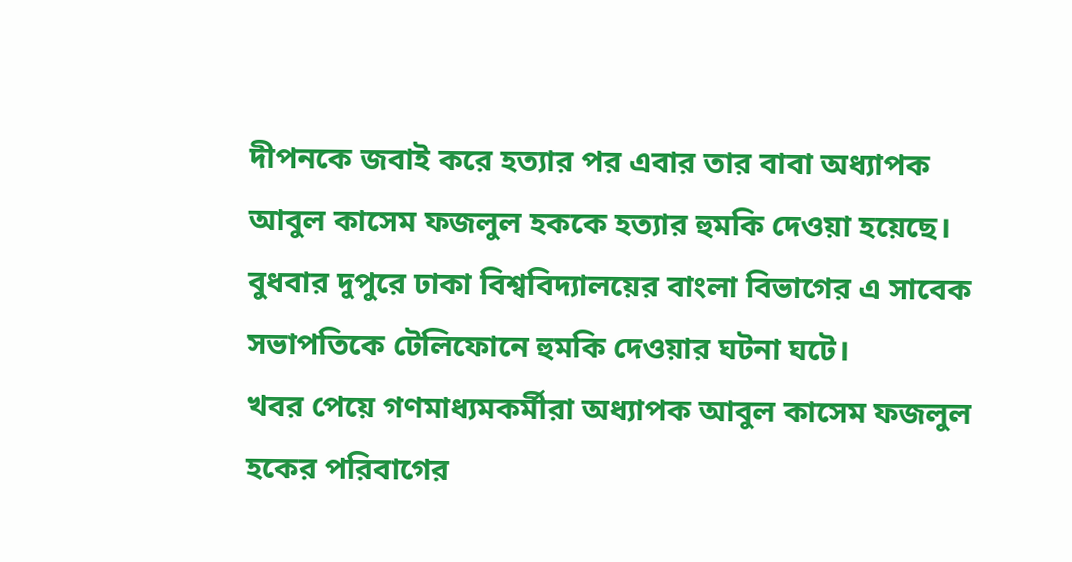দীপনকে জবাই করে হত্যার পর এবার তার বাবা অধ্যাপক আবুল কাসেম ফজলুল হককে হত্যার হুমকি দেওয়া হয়েছে।
বুধবার দুপুরে ঢাকা বিশ্ববিদ্যালয়ের বাংলা বিভাগের এ সাবেক সভাপতিকে টেলিফোনে হুমকি দেওয়ার ঘটনা ঘটে।
খবর পেয়ে গণমাধ্যমকর্মীরা অধ্যাপক আবুল কাসেম ফজলুল হকের পরিবাগের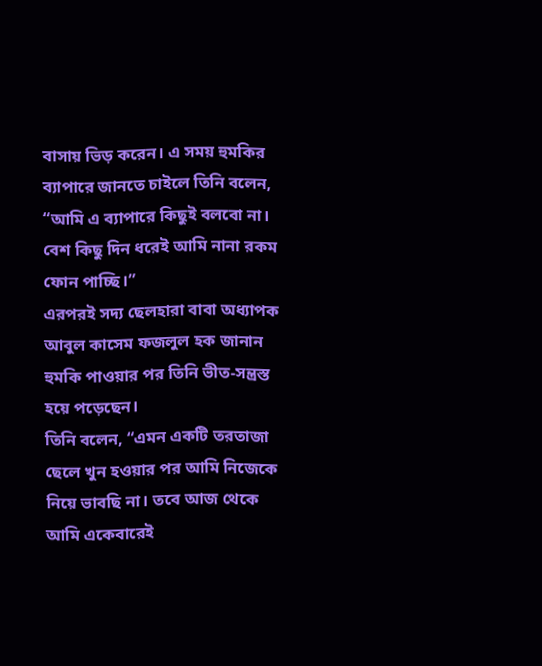বাসায় ভিড় করেন। এ সময় হুমকির ব্যাপারে জানতে চাইলে তিনি বলেন, “আমি এ ব্যাপারে কিছুই বলবো না। বেশ কিছু দিন ধরেই আমি নানা রকম ফোন পাচ্ছি।”
এরপরই সদ্য ছেলহারা বাবা অধ্যাপক আবুল কাসেম ফজলুল হক জানান হুমকি পাওয়ার পর তিনি ভীত-সন্ত্রস্ত হয়ে পড়েছেন।
তিনি বলেন, “এমন একটি তরতাজা ছেলে খুন হওয়ার পর আমি নিজেকে নিয়ে ভাবছি না। তবে আজ থেকে আমি একেবারেই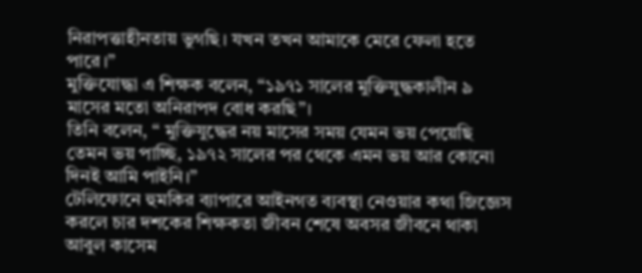নিরাপত্তাহীনতায় ভুগছি। যখন তখন আমাকে মেরে ফেলা হতে পারে।”
মুক্তিযোদ্ধা এ শিক্ষক বলেন, “১৯৭১ সালের মুক্তিযুদ্ধকালীন ৯ মাসের মতো অনিরাপদ বোধ করছি”।
তিনি বলেন, “ মুক্তিযুদ্ধের নয় মাসের সময় যেমন ভয় পেয়েছি তেমন ভয় পাচ্ছি, ১৯৭২ সালের পর থেকে এমন ভয় আর কোনো দিনই আমি পাইনি।”
টেলিফোনে হুমকির ব্যাপারে আইনগত ব্যবস্থা নেওয়ার কথা জিজ্ঞেস করলে চার দশকের শিক্ষকতা জীবন শেষে অবসর জীবনে থাকা আবুল কাসেম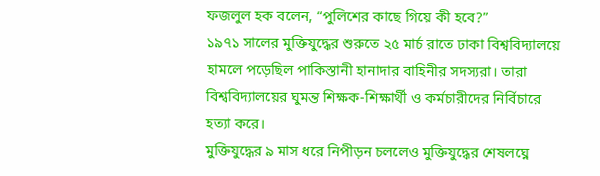ফজলুল হক বলেন, “পুলিশের কাছে গিয়ে কী হবে?”
১৯৭১ সালের মুক্তিযুদ্ধের শুরুতে ২৫ মার্চ রাতে ঢাকা বিশ্ববিদ্যালয়ে হামলে পড়েছিল পাকিস্তানী হানাদার বাহিনীর সদস্যরা। তারা বিশ্ববিদ্যালয়ের ঘুমন্ত শিক্ষক-শিক্ষার্থী ও কর্মচারীদের নির্বিচারে হত্যা করে।
মুক্তিযুদ্ধের ৯ মাস ধরে নিপীড়ন চললেও মুক্তিযুদ্ধের শেষলঘ্নে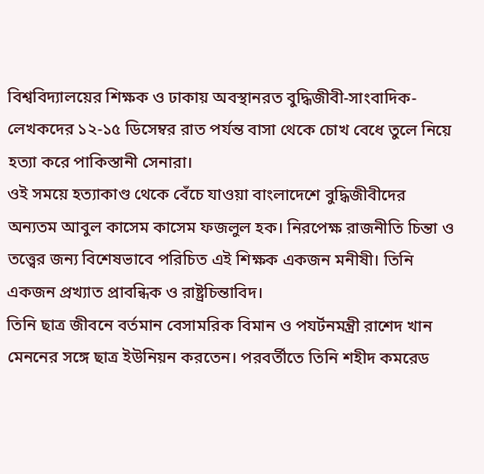বিশ্ববিদ্যালয়ের শিক্ষক ও ঢাকায় অবস্থানরত বুদ্ধিজীবী-সাংবাদিক-লেখকদের ১২-১৫ ডিসেম্বর রাত পর্যন্ত বাসা থেকে চোখ বেধে তুলে নিয়ে হত্যা করে পাকিস্তানী সেনারা।
ওই সময়ে হত্যাকাণ্ড থেকে বেঁচে যাওয়া বাংলাদেশে বুদ্ধিজীবীদের অন্যতম আবুল কাসেম কাসেম ফজলুল হক। নিরপেক্ষ রাজনীতি চিন্তা ও তত্ত্বের জন্য বিশেষভাবে পরিচিত এই শিক্ষক একজন মনীষী। তিনি একজন প্রখ্যাত প্রাবন্ধিক ও রাষ্ট্রচিন্তাবিদ।
তিনি ছাত্র জীবনে বর্তমান বেসামরিক বিমান ও পযর্টনমন্ত্রী রাশেদ খান মেননের সঙ্গে ছাত্র ইউনিয়ন করতেন। পরবর্তীতে তিনি শহীদ কমরেড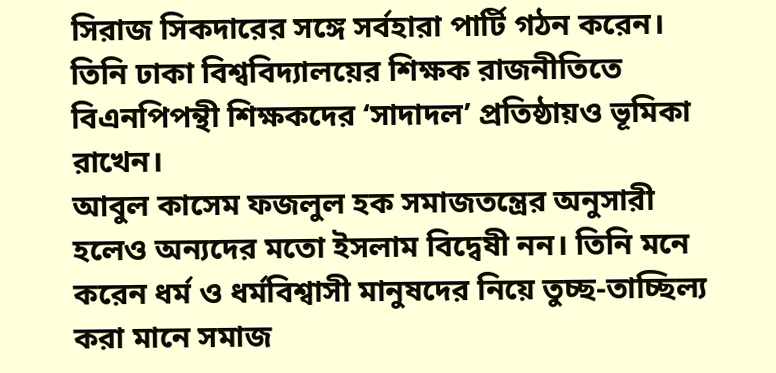সিরাজ সিকদারের সঙ্গে সর্বহারা পার্টি গঠন করেন। তিনি ঢাকা বিশ্ববিদ্যালয়ের শিক্ষক রাজনীতিতে বিএনপিপন্থী শিক্ষকদের ‘সাদাদল’ প্রতিষ্ঠায়ও ভূমিকা রাখেন।
আবুল কাসেম ফজলুল হক সমাজতন্ত্রের অনুসারী হলেও অন্যদের মতো ইসলাম বিদ্বেষী নন। তিনি মনে করেন ধর্ম ও ধর্মবিশ্বাসী মানুষদের নিয়ে তুচ্ছ-তাচ্ছিল্য করা মানে সমাজ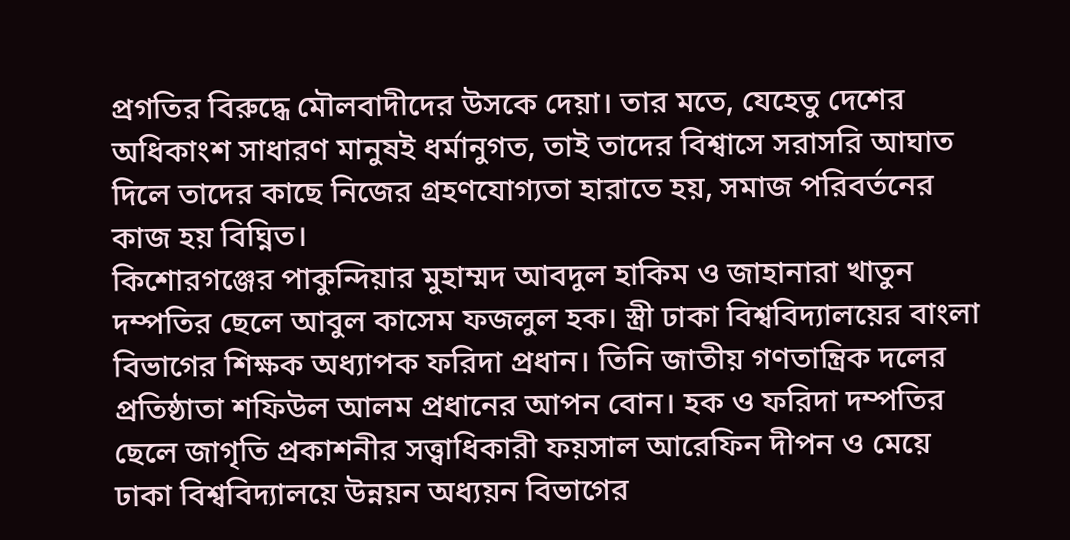প্রগতির বিরুদ্ধে মৌলবাদীদের উসকে দেয়া। তার মতে, যেহেতু দেশের অধিকাংশ সাধারণ মানুষই ধর্মানুগত, তাই তাদের বিশ্বাসে সরাসরি আঘাত দিলে তাদের কাছে নিজের গ্রহণযোগ্যতা হারাতে হয়, সমাজ পরিবর্তনের কাজ হয় বিঘ্নিত।
কিশোরগঞ্জের পাকুন্দিয়ার মুহাম্মদ আবদুল হাকিম ও জাহানারা খাতুন দম্পতির ছেলে আবুল কাসেম ফজলুল হক। স্ত্রী ঢাকা বিশ্ববিদ্যালয়ের বাংলা বিভাগের শিক্ষক অধ্যাপক ফরিদা প্রধান। তিনি জাতীয় গণতান্ত্রিক দলের প্রতিষ্ঠাতা শফিউল আলম প্রধানের আপন বোন। হক ও ফরিদা দম্পতির ছেলে জাগৃতি প্রকাশনীর সত্ত্বাধিকারী ফয়সাল আরেফিন দীপন ও মেয়ে ঢাকা বিশ্ববিদ্যালয়ে উন্নয়ন অধ্যয়ন বিভাগের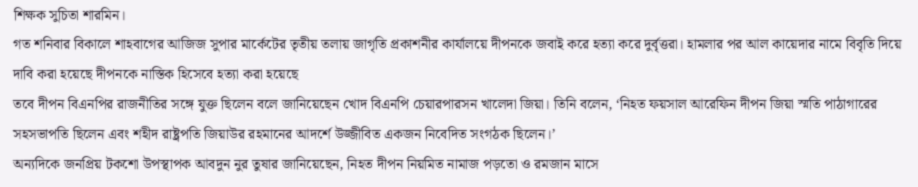শিক্ষক সুচিতা শারমিন।
গত শনিবার বিকালে শাহবাগের আজিজ সুপার মার্কেটের তৃতীয় তলায় জাগৃতি প্রকাশনীর কার্যালয়ে দীপনকে জবাই করে হত্যা করে দুর্বৃত্তরা। হামলার পর আল কায়েদার নামে বিবৃতি দিয়ে দাবি করা হয়েছে দীপনকে নাস্তিক হিসেবে হত্যা করা হয়েছে
তবে দীপন বিএনপির রাজনীতির সঙ্গে যুক্ত ছিলেন বলে জানিয়েছেন খোদ বিএনপি চেয়ারপারসন খালেদা জিয়া। তিনি বলেন, ‘নিহত ফয়সাল আরেফিন দীপন জিয়া স্মতি পাঠাগারের সহসভাপতি ছিলেন এবং শহীদ রাষ্ট্রপতি জিয়াউর রহমানের আদর্শে উজ্জীবিত একজন নিবেদিত সংগঠক ছিলেন।’
অন্যদিকে জনপ্রিয় টকশো উপস্থাপক আবদুন নুর তুষার জানিয়েছেন, নিহত দীপন নিয়মিত নামাজ পড়তো ও রমজান মাসে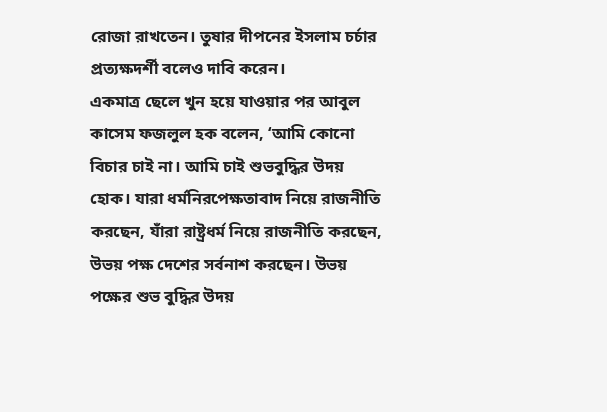রোজা রাখতেন। তুষার দীপনের ইসলাম চর্চার প্রত্যক্ষদর্শী বলেও দাবি করেন।
একমাত্র ছেলে খুন হয়ে যাওয়ার পর আবুল কাসেম ফজলুল হক বলেন, ‘আমি কোনো বিচার চাই না। আমি চাই শুভবুদ্ধির উদয় হোক। যারা ধর্মনিরপেক্ষতাবাদ নিয়ে রাজনীতি করছেন, যাঁরা রাষ্ট্রধর্ম নিয়ে রাজনীতি করছেন, উভয় পক্ষ দেশের সর্বনাশ করছেন। উভয় পক্ষের শুভ বুদ্ধির উদয়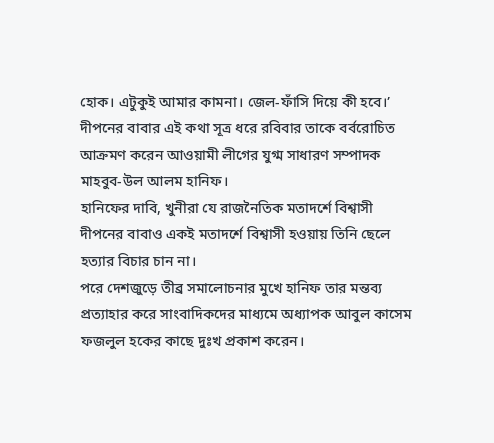হোক। এটুকুই আমার কামনা। জেল-ফাঁসি দিয়ে কী হবে।’
দীপনের বাবার এই কথা সূত্র ধরে রবিবার তাকে বর্বরোচিত আক্রমণ করেন আওয়ামী লীগের যুগ্ম সাধারণ সম্পাদক মাহবুব-উল আলম হানিফ।
হানিফের দাবি, খুনীরা যে রাজনৈতিক মতাদর্শে বিশ্বাসী দীপনের বাবাও একই মতাদর্শে বিশ্বাসী হওয়ায় তিনি ছেলে হত্যার বিচার চান না।
পরে দেশজুড়ে তীব্র সমালোচনার মুখে হানিফ তার মন্তব্য প্রত্যাহার করে সাংবাদিকদের মাধ্যমে অধ্যাপক আবুল কাসেম ফজলুল হকের কাছে দুঃখ প্রকাশ করেন।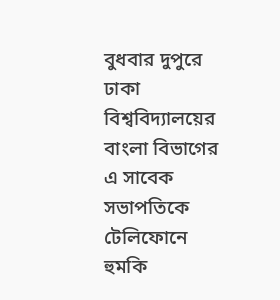বুধবার দুপুরে ঢাকা বিশ্ববিদ্যালয়ের বাংলা বিভাগের এ সাবেক সভাপতিকে টেলিফোনে হুমকি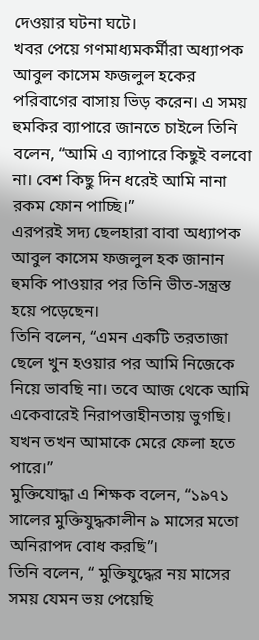দেওয়ার ঘটনা ঘটে।
খবর পেয়ে গণমাধ্যমকর্মীরা অধ্যাপক আবুল কাসেম ফজলুল হকের পরিবাগের বাসায় ভিড় করেন। এ সময় হুমকির ব্যাপারে জানতে চাইলে তিনি বলেন, “আমি এ ব্যাপারে কিছুই বলবো না। বেশ কিছু দিন ধরেই আমি নানা রকম ফোন পাচ্ছি।”
এরপরই সদ্য ছেলহারা বাবা অধ্যাপক আবুল কাসেম ফজলুল হক জানান হুমকি পাওয়ার পর তিনি ভীত-সন্ত্রস্ত হয়ে পড়েছেন।
তিনি বলেন, “এমন একটি তরতাজা ছেলে খুন হওয়ার পর আমি নিজেকে নিয়ে ভাবছি না। তবে আজ থেকে আমি একেবারেই নিরাপত্তাহীনতায় ভুগছি। যখন তখন আমাকে মেরে ফেলা হতে পারে।”
মুক্তিযোদ্ধা এ শিক্ষক বলেন, “১৯৭১ সালের মুক্তিযুদ্ধকালীন ৯ মাসের মতো অনিরাপদ বোধ করছি”।
তিনি বলেন, “ মুক্তিযুদ্ধের নয় মাসের সময় যেমন ভয় পেয়েছি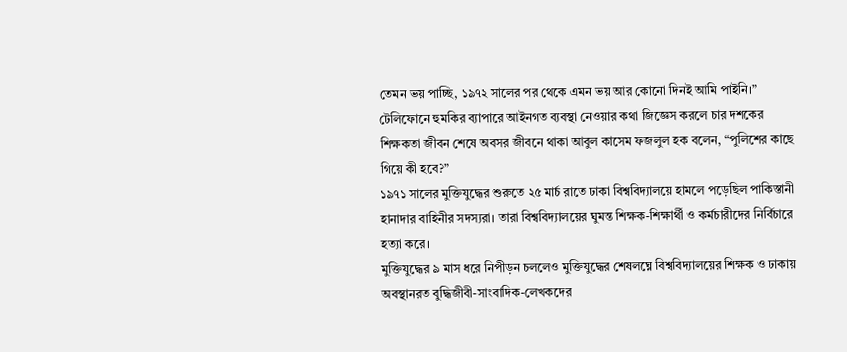তেমন ভয় পাচ্ছি, ১৯৭২ সালের পর থেকে এমন ভয় আর কোনো দিনই আমি পাইনি।”
টেলিফোনে হুমকির ব্যাপারে আইনগত ব্যবস্থা নেওয়ার কথা জিজ্ঞেস করলে চার দশকের শিক্ষকতা জীবন শেষে অবসর জীবনে থাকা আবুল কাসেম ফজলুল হক বলেন, “পুলিশের কাছে গিয়ে কী হবে?”
১৯৭১ সালের মুক্তিযুদ্ধের শুরুতে ২৫ মার্চ রাতে ঢাকা বিশ্ববিদ্যালয়ে হামলে পড়েছিল পাকিস্তানী হানাদার বাহিনীর সদস্যরা। তারা বিশ্ববিদ্যালয়ের ঘুমন্ত শিক্ষক-শিক্ষার্থী ও কর্মচারীদের নির্বিচারে হত্যা করে।
মুক্তিযুদ্ধের ৯ মাস ধরে নিপীড়ন চললেও মুক্তিযুদ্ধের শেষলঘ্নে বিশ্ববিদ্যালয়ের শিক্ষক ও ঢাকায় অবস্থানরত বুদ্ধিজীবী-সাংবাদিক-লেখকদের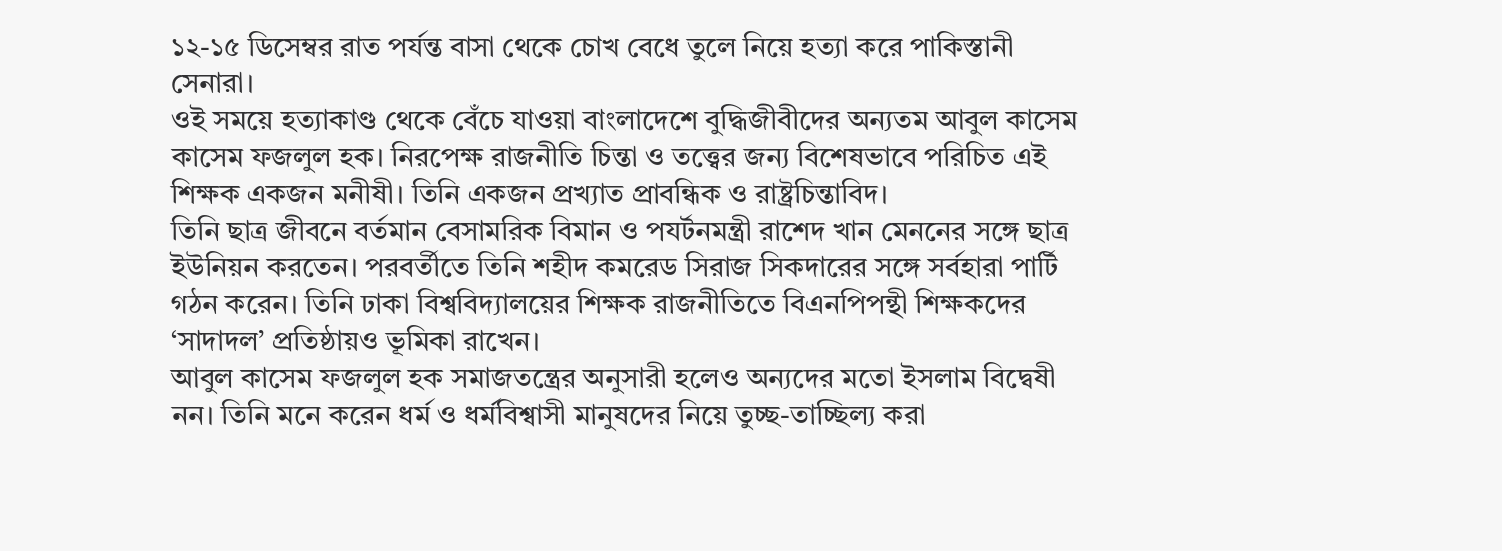১২-১৫ ডিসেম্বর রাত পর্যন্ত বাসা থেকে চোখ বেধে তুলে নিয়ে হত্যা করে পাকিস্তানী সেনারা।
ওই সময়ে হত্যাকাণ্ড থেকে বেঁচে যাওয়া বাংলাদেশে বুদ্ধিজীবীদের অন্যতম আবুল কাসেম কাসেম ফজলুল হক। নিরপেক্ষ রাজনীতি চিন্তা ও তত্ত্বের জন্য বিশেষভাবে পরিচিত এই শিক্ষক একজন মনীষী। তিনি একজন প্রখ্যাত প্রাবন্ধিক ও রাষ্ট্রচিন্তাবিদ।
তিনি ছাত্র জীবনে বর্তমান বেসামরিক বিমান ও পযর্টনমন্ত্রী রাশেদ খান মেননের সঙ্গে ছাত্র ইউনিয়ন করতেন। পরবর্তীতে তিনি শহীদ কমরেড সিরাজ সিকদারের সঙ্গে সর্বহারা পার্টি গঠন করেন। তিনি ঢাকা বিশ্ববিদ্যালয়ের শিক্ষক রাজনীতিতে বিএনপিপন্থী শিক্ষকদের ‘সাদাদল’ প্রতিষ্ঠায়ও ভূমিকা রাখেন।
আবুল কাসেম ফজলুল হক সমাজতন্ত্রের অনুসারী হলেও অন্যদের মতো ইসলাম বিদ্বেষী নন। তিনি মনে করেন ধর্ম ও ধর্মবিশ্বাসী মানুষদের নিয়ে তুচ্ছ-তাচ্ছিল্য করা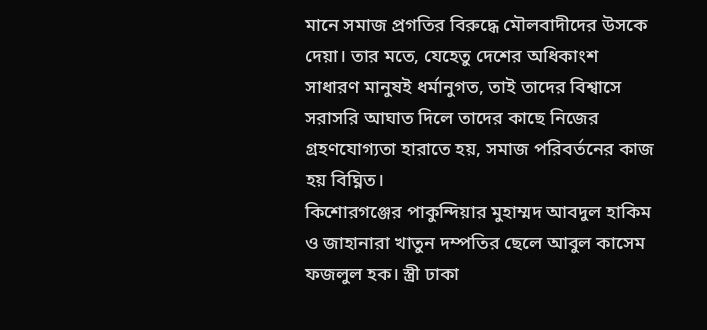মানে সমাজ প্রগতির বিরুদ্ধে মৌলবাদীদের উসকে দেয়া। তার মতে, যেহেতু দেশের অধিকাংশ সাধারণ মানুষই ধর্মানুগত, তাই তাদের বিশ্বাসে সরাসরি আঘাত দিলে তাদের কাছে নিজের গ্রহণযোগ্যতা হারাতে হয়, সমাজ পরিবর্তনের কাজ হয় বিঘ্নিত।
কিশোরগঞ্জের পাকুন্দিয়ার মুহাম্মদ আবদুল হাকিম ও জাহানারা খাতুন দম্পতির ছেলে আবুল কাসেম ফজলুল হক। স্ত্রী ঢাকা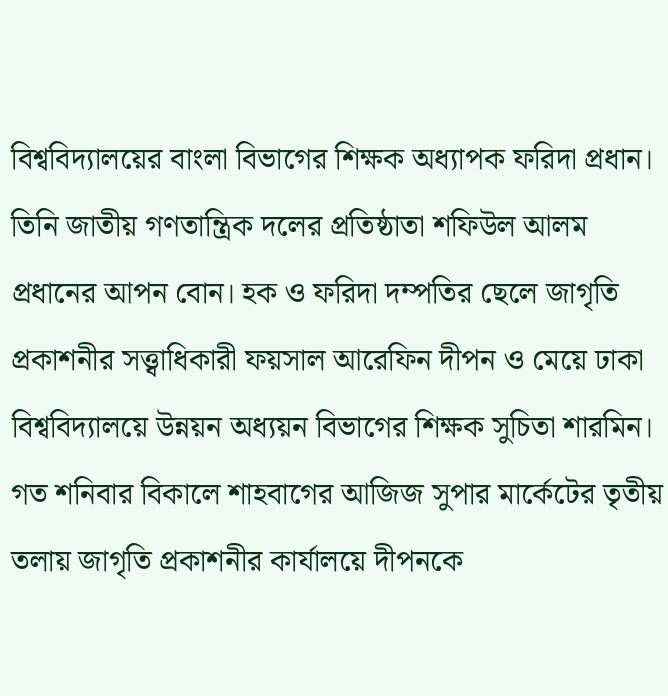বিশ্ববিদ্যালয়ের বাংলা বিভাগের শিক্ষক অধ্যাপক ফরিদা প্রধান। তিনি জাতীয় গণতান্ত্রিক দলের প্রতিষ্ঠাতা শফিউল আলম প্রধানের আপন বোন। হক ও ফরিদা দম্পতির ছেলে জাগৃতি প্রকাশনীর সত্ত্বাধিকারী ফয়সাল আরেফিন দীপন ও মেয়ে ঢাকা বিশ্ববিদ্যালয়ে উন্নয়ন অধ্যয়ন বিভাগের শিক্ষক সুচিতা শারমিন।
গত শনিবার বিকালে শাহবাগের আজিজ সুপার মার্কেটের তৃতীয় তলায় জাগৃতি প্রকাশনীর কার্যালয়ে দীপনকে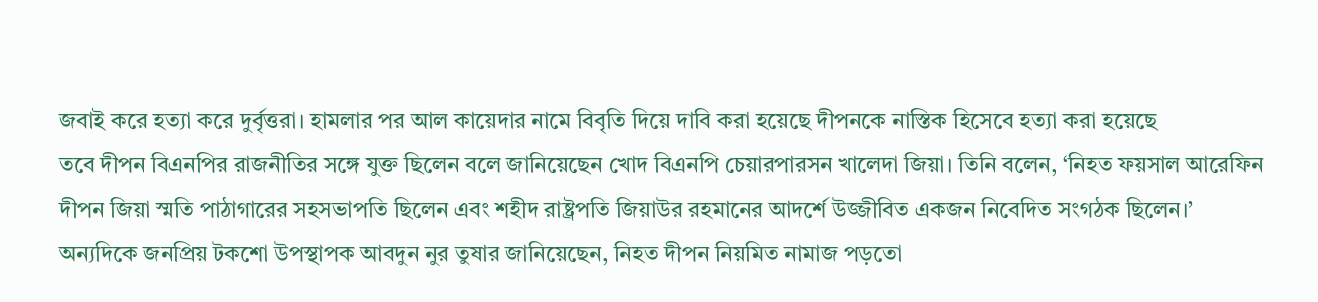জবাই করে হত্যা করে দুর্বৃত্তরা। হামলার পর আল কায়েদার নামে বিবৃতি দিয়ে দাবি করা হয়েছে দীপনকে নাস্তিক হিসেবে হত্যা করা হয়েছে
তবে দীপন বিএনপির রাজনীতির সঙ্গে যুক্ত ছিলেন বলে জানিয়েছেন খোদ বিএনপি চেয়ারপারসন খালেদা জিয়া। তিনি বলেন, ‘নিহত ফয়সাল আরেফিন দীপন জিয়া স্মতি পাঠাগারের সহসভাপতি ছিলেন এবং শহীদ রাষ্ট্রপতি জিয়াউর রহমানের আদর্শে উজ্জীবিত একজন নিবেদিত সংগঠক ছিলেন।’
অন্যদিকে জনপ্রিয় টকশো উপস্থাপক আবদুন নুর তুষার জানিয়েছেন, নিহত দীপন নিয়মিত নামাজ পড়তো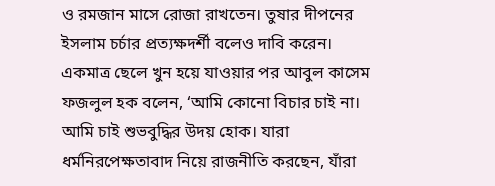ও রমজান মাসে রোজা রাখতেন। তুষার দীপনের ইসলাম চর্চার প্রত্যক্ষদর্শী বলেও দাবি করেন।
একমাত্র ছেলে খুন হয়ে যাওয়ার পর আবুল কাসেম ফজলুল হক বলেন, ‘আমি কোনো বিচার চাই না। আমি চাই শুভবুদ্ধির উদয় হোক। যারা ধর্মনিরপেক্ষতাবাদ নিয়ে রাজনীতি করছেন, যাঁরা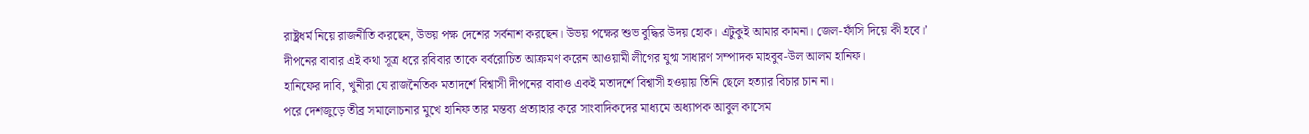রাষ্ট্রধর্ম নিয়ে রাজনীতি করছেন, উভয় পক্ষ দেশের সর্বনাশ করছেন। উভয় পক্ষের শুভ বুদ্ধির উদয় হোক। এটুকুই আমার কামনা। জেল-ফাঁসি দিয়ে কী হবে।’
দীপনের বাবার এই কথা সূত্র ধরে রবিবার তাকে বর্বরোচিত আক্রমণ করেন আওয়ামী লীগের যুগ্ম সাধারণ সম্পাদক মাহবুব-উল আলম হানিফ।
হানিফের দাবি, খুনীরা যে রাজনৈতিক মতাদর্শে বিশ্বাসী দীপনের বাবাও একই মতাদর্শে বিশ্বাসী হওয়ায় তিনি ছেলে হত্যার বিচার চান না।
পরে দেশজুড়ে তীব্র সমালোচনার মুখে হানিফ তার মন্তব্য প্রত্যাহার করে সাংবাদিকদের মাধ্যমে অধ্যাপক আবুল কাসেম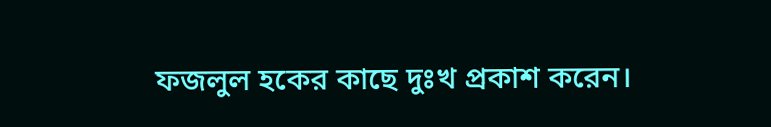ফজলুল হকের কাছে দুঃখ প্রকাশ করেন।